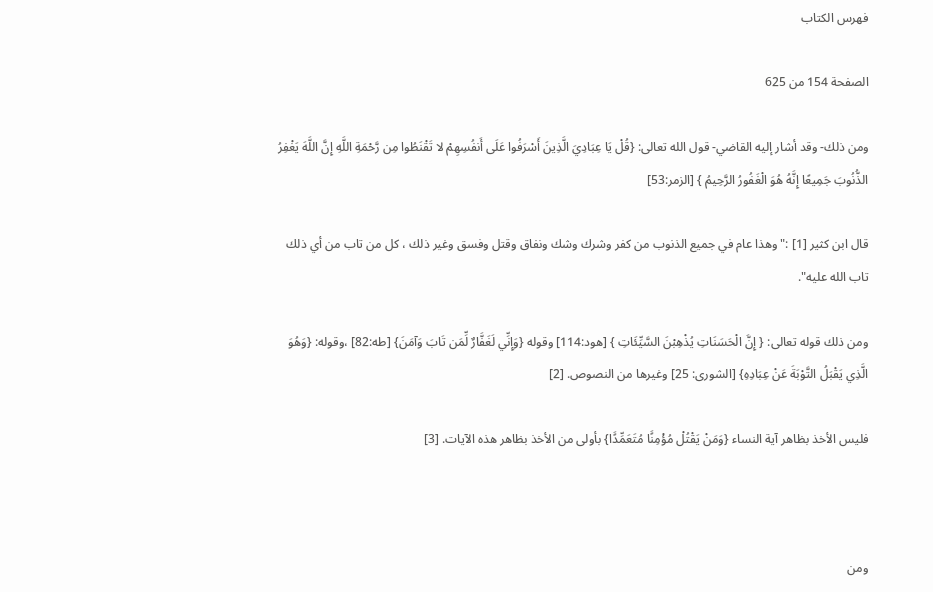فهرس الكتاب

الصفحة 154 من 625

ومن ذلك- وقد أشار إليه القاضي- قول الله تعالى: {قُلْ يَا عِبَادِيَ الَّذِينَ أَسْرَفُوا عَلَى أَنفُسِهِمْ لا تَقْنَطُوا مِن رَّحْمَةِ اللَّهِ إِنَّ اللَّهَ يَغْفِرُ الذُّنُوبَ جَمِيعًا إِنَّهُ هُوَ الْغَفُورُ الرَّحِيمُ } [الزمر:53]

قال ابن كثير [1] :"وهذا عام في جميع الذنوب من كفر وشرك وشك ونفاق وقتل وفسق وغير ذلك ، كل من تاب من أي ذلك تاب الله عليه".

ومن ذلك قوله تعالى: { إِنَّ الْحَسَنَاتِ يُذْهِبْنَ السَّيِّئَاتِ } [هود:114] وقوله {وَإِنِّي لَغَفَّارٌ لِّمَن تَابَ وَآمَنَ} [طه:82] ،وقوله: {وَهُوَ الَّذِي يَقْبَلُ التَّوْبَةَ عَنْ عِبَادِهِ} [الشورى: 25] وغيرها من النصوص. [2]

فليس الأخذ بظاهر آية النساء {وَمَنْ يَقْتُلْ مُؤْمِنًَا مُتَعَمِّدًَا} بأولى من الأخذ بظاهر هذه الآيات. [3]



ومن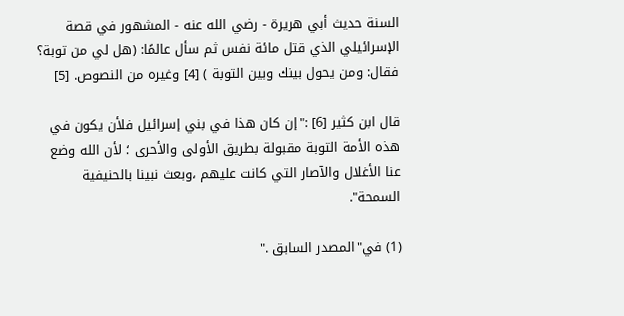السنة حديث أبي هريرة - رضي الله عنه - المشهور في قصة الإسرائيلي الذي قتل مائة نفس ثم سأل عالمًا: (هل لي من توبة؟ فقال: ومن يحول بينك وبين التوبة ) [4] وغيره من النصوص. [5]

قال ابن كثير [6] :"إن كان هذا في بني إسرائيل فلأن يكون في هذه الأمة التوبة مقبولة بطريق الأولى والأحرى ؛ لأن الله وضع عنا الأغلال والآصار التي كانت عليهم ،وبعث نبينا بالحنيفية السمحة".

(1) في"المصدر السابق ."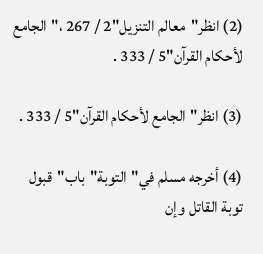(2) انظر"معالم التنزيل"2 / 267 ،"الجامع لأحكام القرآن"5 / 333 .

(3) انظر"الجامع لأحكام القرآن"5 / 333 .

(4) أخرجه مسلم في"التوبة"باب"قبول توبة القاتل وإن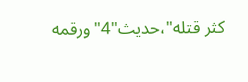كثر قتله"،حديث"4"ورقمه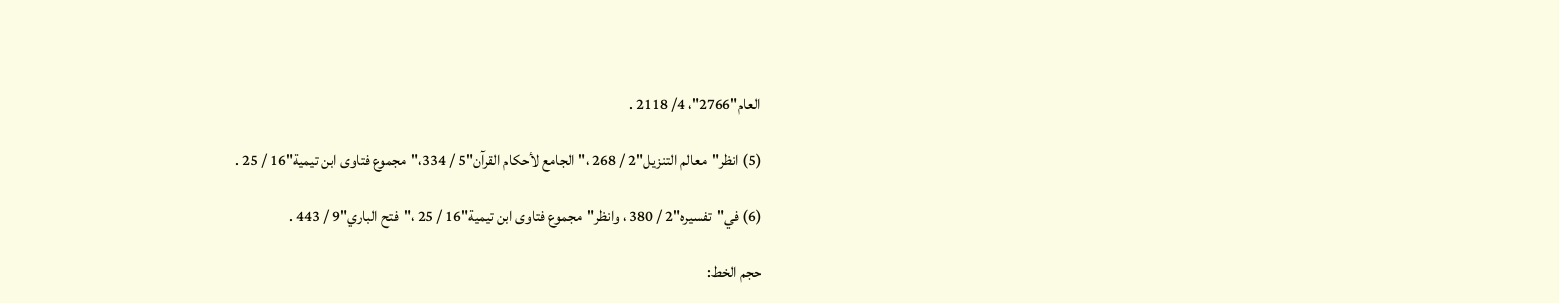العام"2766"، 4/ 2118 .

(5) انظر"معالم التنزيل"2 / 268 ،"الجامع لأحكام القرآن"5 / 334،"مجموع فتاوى ابن تيمية"16 / 25 .

(6) في"تفسيره"2 / 380 ، وانظر"مجموع فتاوى ابن تيمية"16 / 25 ،"فتح الباري"9 / 443 .

حجم الخط: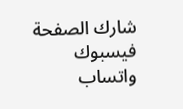شارك الصفحة
فيسبوك واتساب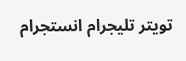تويتر تليجرام انستجرام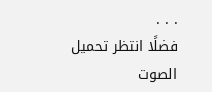. . .
فضلًا انتظر تحميل الصوت